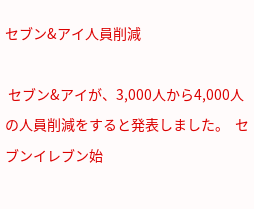セブン&アイ人員削減

 セブン&アイが、3,000人から4,000人の人員削減をすると発表しました。  セブンイレブン始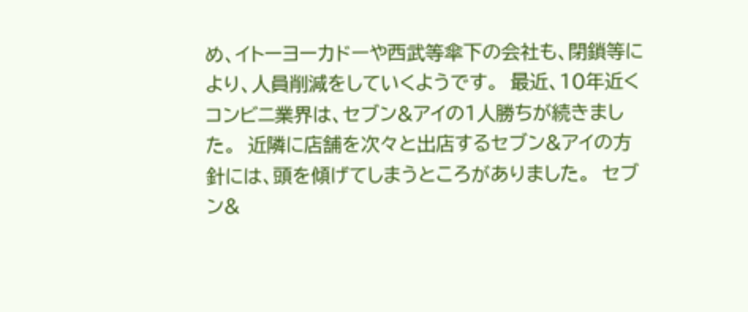め、イトーヨーカドーや西武等傘下の会社も、閉鎖等により、人員削減をしていくようです。  最近、10年近くコンビニ業界は、セブン&アイの1人勝ちが続きました。  近隣に店舗を次々と出店するセブン&アイの方針には、頭を傾げてしまうところがありました。  セブン&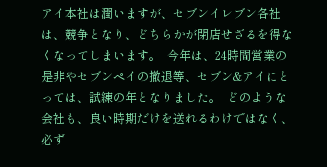アイ本社は潤いますが、セブンイレブン各社は、競争となり、どちらかが閉店せざるを得なくなってしまいます。  今年は、24時間営業の是非やセブンペイの撤退等、セブン&アイにとっては、試練の年となりました。  どのような会社も、良い時期だけを送れるわけではなく、必ず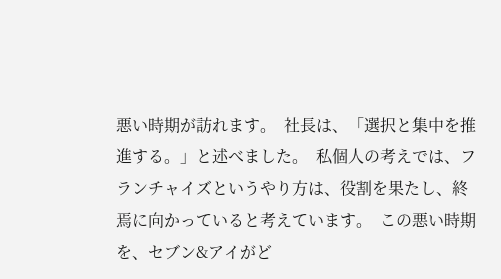悪い時期が訪れます。  社長は、「選択と集中を推進する。」と述べました。  私個人の考えでは、フランチャイズというやり方は、役割を果たし、終焉に向かっていると考えています。  この悪い時期を、セブン&アイがど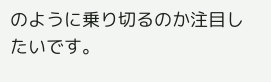のように乗り切るのか注目したいです。